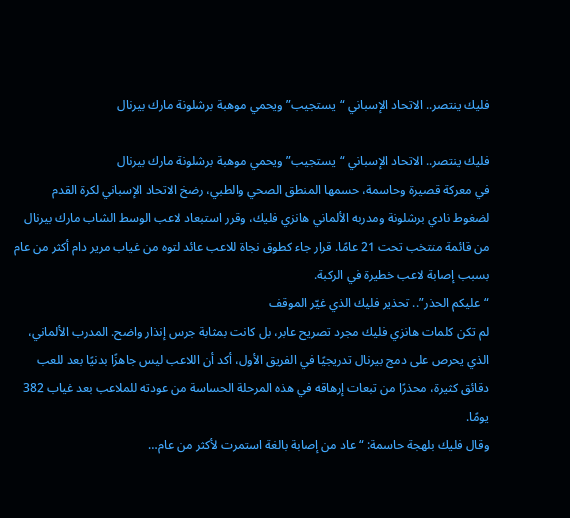فليك ينتصر.. الاتحاد الإسباني “يستجيب” ويحمي موهبة برشلونة مارك بيرنال

فليك ينتصر.. الاتحاد الإسباني “يستجيب” ويحمي موهبة برشلونة مارك بيرنال
في معركة قصيرة وحاسمة، حسمها المنطق الصحي والطبي، رضخ الاتحاد الإسباني لكرة القدم لضغوط نادي برشلونة ومدربه الألماني هانزي فليك، وقرر استبعاد لاعب الوسط الشاب مارك بيرنال من قائمة منتخب تحت 21 عامًا. قرار جاء كطوق نجاة للاعب عائد لتوه من غياب مرير دام أكثر من عام بسبب إصابة لاعب خطيرة في الركبة.
“عليكم الحذر”.. تحذير فليك الذي غيّر الموقف
لم تكن كلمات هانزي فليك مجرد تصريح عابر، بل كانت بمثابة جرس إنذار واضح. المدرب الألماني، الذي يحرص على دمج بيرنال تدريجيًا في الفريق الأول، أكد أن اللاعب ليس جاهزًا بدنيًا بعد للعب دقائق كثيرة، محذرًا من تبعات إرهاقه في هذه المرحلة الحساسة من عودته للملاعب بعد غياب 382 يومًا.
وقال فليك بلهجة حاسمة: “عاد من إصابة بالغة استمرت لأكثر من عام…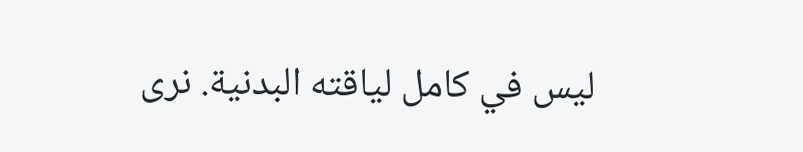ليس في كامل لياقته البدنية. نرى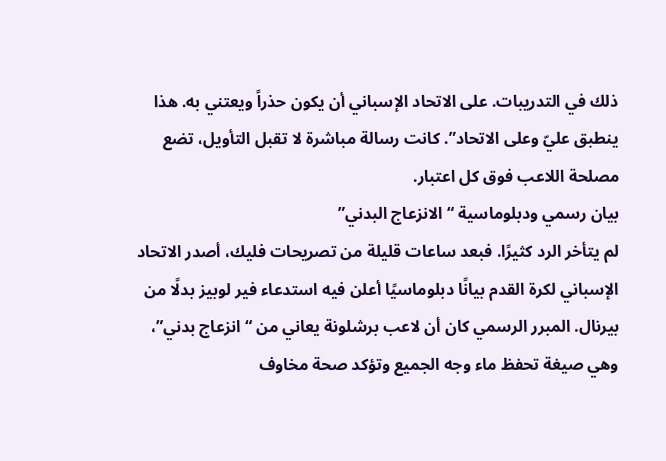ذلك في التدريبات. على الاتحاد الإسباني أن يكون حذراً ويعتني به. هذا ينطبق عليّ وعلى الاتحاد”. كانت رسالة مباشرة لا تقبل التأويل، تضع مصلحة اللاعب فوق كل اعتبار.
بيان رسمي ودبلوماسية “الانزعاج البدني”
لم يتأخر الرد كثيرًا. فبعد ساعات قليلة من تصريحات فليك، أصدر الاتحاد الإسباني لكرة القدم بيانًا دبلوماسيًا أعلن فيه استدعاء فير لوبيز بدلًا من بيرنال. المبرر الرسمي كان أن لاعب برشلونة يعاني من “انزعاج بدني”، وهي صيغة تحفظ ماء وجه الجميع وتؤكد صحة مخاوف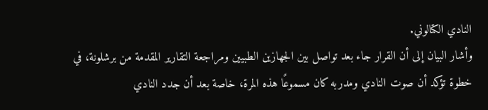النادي الكتالوني.
وأشار البيان إلى أن القرار جاء بعد تواصل بين الجهازين الطبيين ومراجعة التقارير المقدمة من برشلونة، في خطوة تؤكد أن صوت النادي ومدربه كان مسموعًا هذه المرة، خاصة بعد أن جدد النادي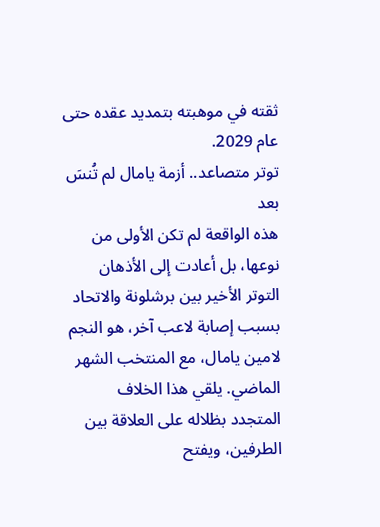ثقته في موهبته بتمديد عقده حتى عام 2029.
توتر متصاعد.. أزمة يامال لم تُنسَ بعد
هذه الواقعة لم تكن الأولى من نوعها، بل أعادت إلى الأذهان التوتر الأخير بين برشلونة والاتحاد بسبب إصابة لاعب آخر، هو النجم لامين يامال، مع المنتخب الشهر الماضي. يلقي هذا الخلاف المتجدد بظلاله على العلاقة بين الطرفين، ويفتح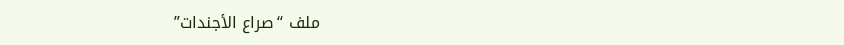ملف “صراع الأجندات”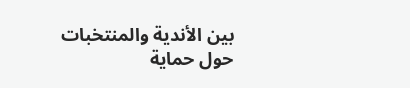بين الأندية والمنتخبات حول حماية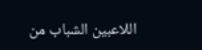اللاعبين الشباب من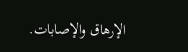الإرهاق والإصابات.